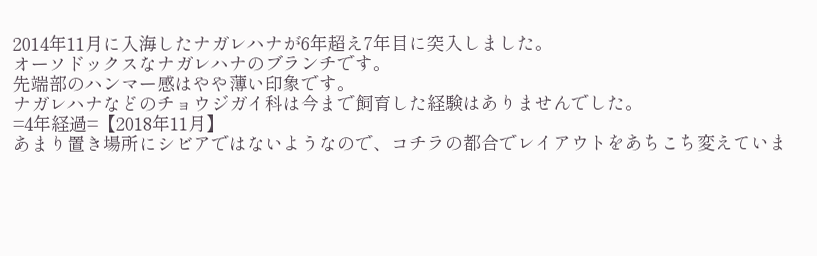2014年11月に入海したナガレハナが6年超え7年目に突入しました。
オーソドックスなナガレハナのブランチです。
先端部のハンマー感はやや薄い印象です。
ナガレハナなどのチョウジガイ科は今まで飼育した経験はありませんでした。
=4年経過=【2018年11月】
あまり置き場所にシビアではないようなので、コチラの都合でレイアウトをあちこち変えていま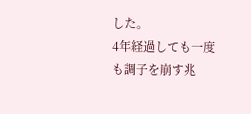した。
4年経過しても一度も調子を崩す兆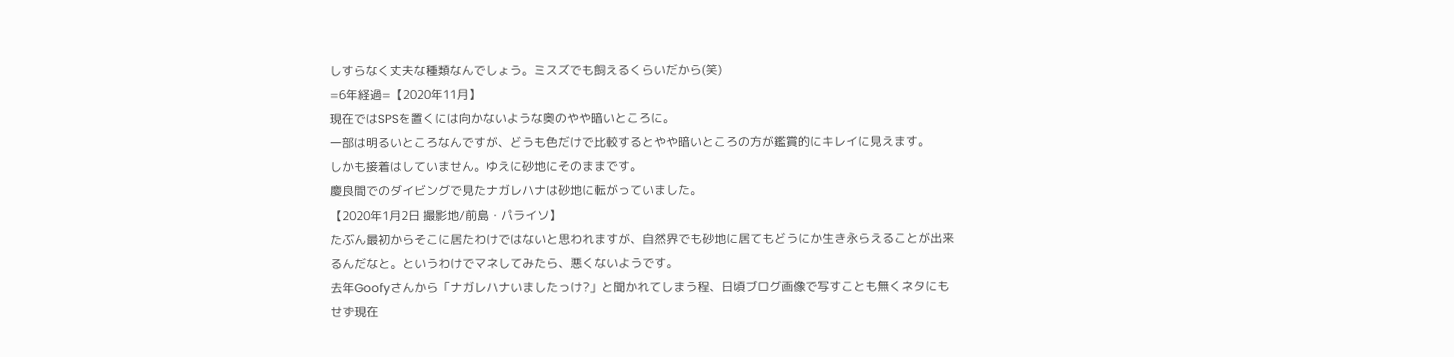しすらなく丈夫な種類なんでしょう。ミスズでも飼えるくらいだから(笑)
=6年経過=【2020年11月】
現在ではSPSを置くには向かないような奥のやや暗いところに。
一部は明るいところなんですが、どうも色だけで比較するとやや暗いところの方が鑑賞的にキレイに見えます。
しかも接着はしていません。ゆえに砂地にそのままです。
慶良間でのダイビングで見たナガレハナは砂地に転がっていました。
【2020年1月2日 撮影地/前島・パライソ】
たぶん最初からそこに居たわけではないと思われますが、自然界でも砂地に居てもどうにか生き永らえることが出来るんだなと。というわけでマネしてみたら、悪くないようです。
去年Goofyさんから「ナガレハナいましたっけ?」と聞かれてしまう程、日頃ブログ画像で写すことも無くネタにもせず現在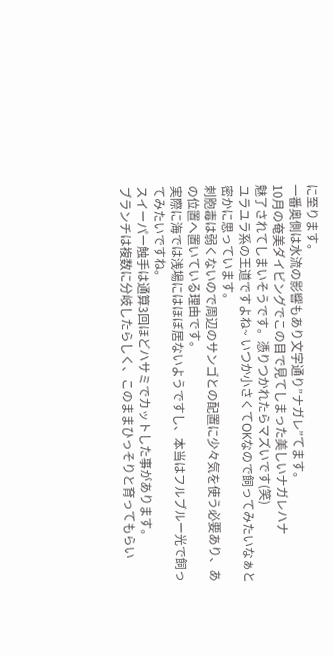に至ります。
一番奥側は水流の影響もあり文字通り”ナガレ”てます。
10月の奄美ダイビングでこの目で見てしまった美しいナガレハナ
魅了されてしまいそうです。憑りつかれたらマズいです(笑)
ユラユラ系の王道ですよね~ いつか小さくてOKなので飼ってみたいなぁと密かに思っています。
刺胞毒は弱くないので周辺のサンゴとの配置に少々気を使う必要あり、あの位置へ置いている理由です。
実際に海では浅場にはほぼ居ないようですし、本当はフルブルー光で飼ってみたいですね。
スイーパー触手は通算3回ほどハサミでカットした事があります。
ブランチは複数に分岐したらしく、このままひっそりと育ってもらい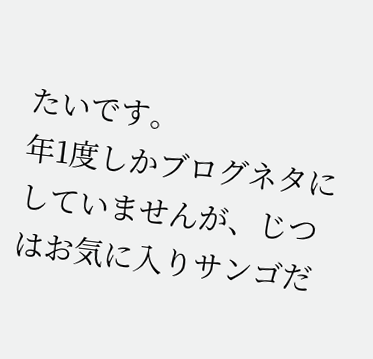たいです。
年1度しかブログネタにしていませんが、じつはお気に入りサンゴだ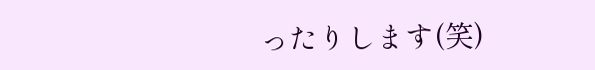ったりします(笑)